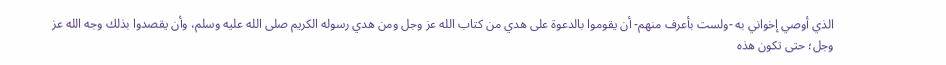الذي أوصي إخواني به -ولست بأعرف منهم- أن يقوموا بالدعوة على هدي من كتاب الله عز وجل ومن هدي رسوله الكريم صلى الله عليه وسلم، وأن يقصدوا بذلك وجه الله عز وجل؛ حتى تكون هذه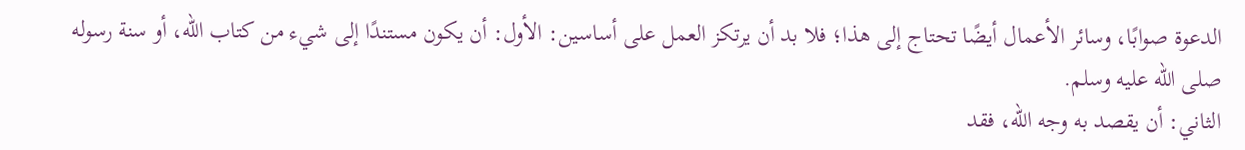الدعوة صوابًا، وسائر الأعمال أيضًا تحتاج إلى هذا؛ فلا بد أن يرتكز العمل على أساسين: الأول: أن يكون مستندًا إلى شيء من كتاب الله، أو سنة رسوله صلى الله عليه وسلم.
الثاني: أن يقصد به وجه الله، فقد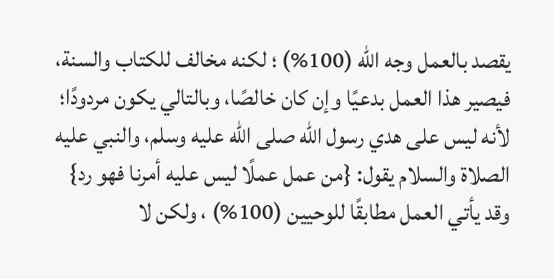يقصد بالعمل وجه الله (100%) ؛ لكنه مخالف للكتاب والسنة، فيصير هذا العمل بدعيًا وإن كان خالصًا، وبالتالي يكون مردودًا؛ لأنه ليس على هدي رسول الله صلى الله عليه وسلم، والنبي عليه الصلاة والسلام يقول: {من عمل عملًا ليس عليه أمرنا فهو رد} وقد يأتي العمل مطابقًا للوحيين (100%) ، ولكن لا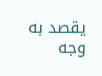يقصد به وجه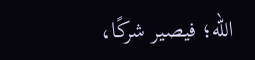الله؛ فيصير شركًا،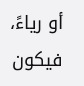أو رياءً، فيكون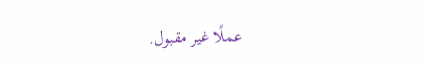عملًا غير مقبول.